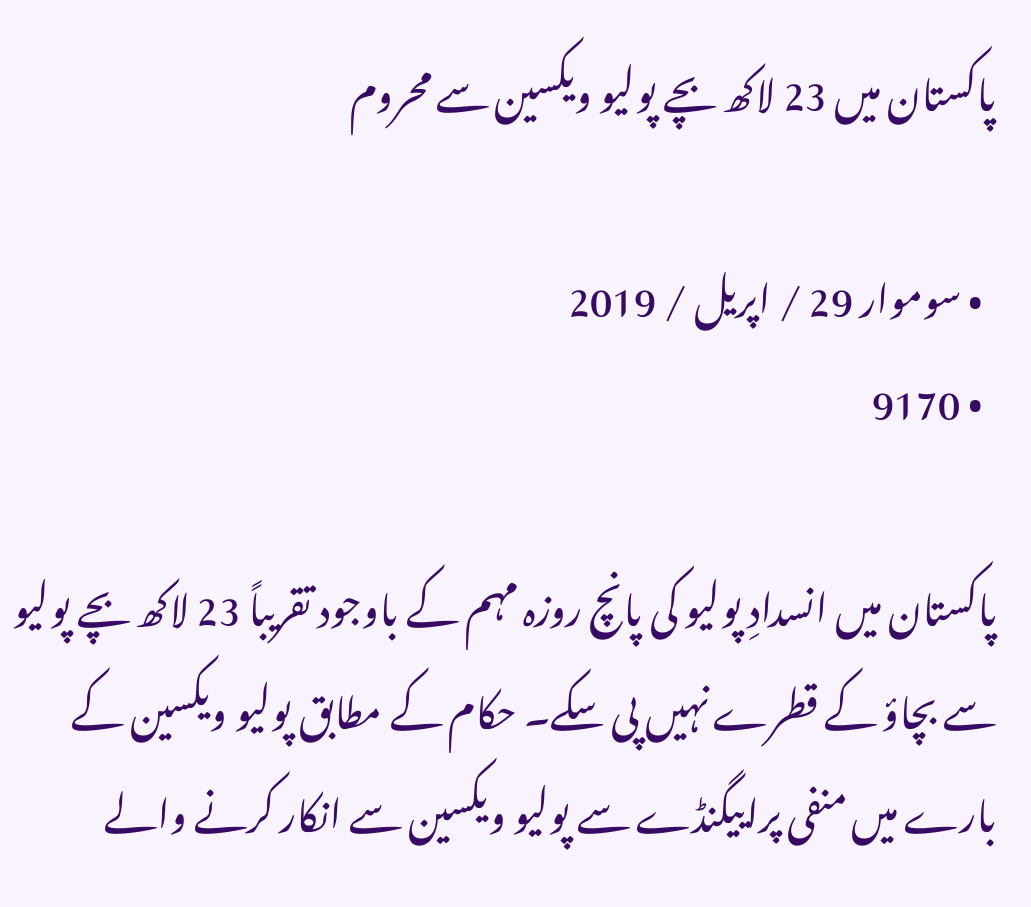پاکستان میں 23 لاکھ بچے پولیو ویکسین سے محروم

  • سوموار 29 / اپریل / 2019
  • 9170

پاکستان میں انسدادِ پولیو کی پانچ روزہ مہم کے باوجود تقریباً 23 لاکھ بچے پولیو سے بچاؤ کے قطرے نہیں پی سکے۔ حکام کے مطابق پولیو ویکسین کے بارے میں منفی پراییگنڈے سے پولیو ویکسین سے انکار کرنے والے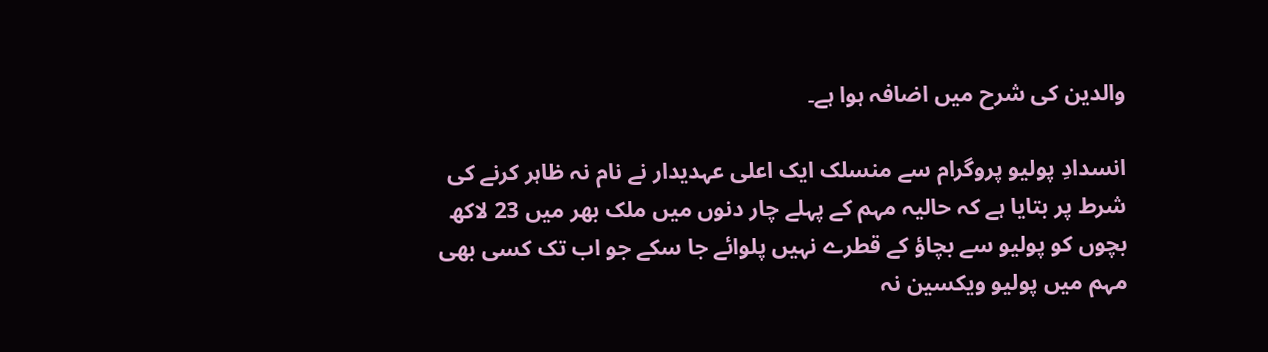والدین کی شرح میں اضافہ ہوا ہے۔

انسدادِ پولیو پروگرام سے منسلک ایک اعلی عہدیدار نے نام نہ ظاہر کرنے کی شرط پر بتایا ہے کہ حالیہ مہم کے پہلے چار دنوں میں ملک بھر میں 23 لاکھ بچوں کو پولیو سے بچاؤ کے قطرے نہیں پلوائے جا سکے جو اب تک کسی بھی مہم میں پولیو ویکسین نہ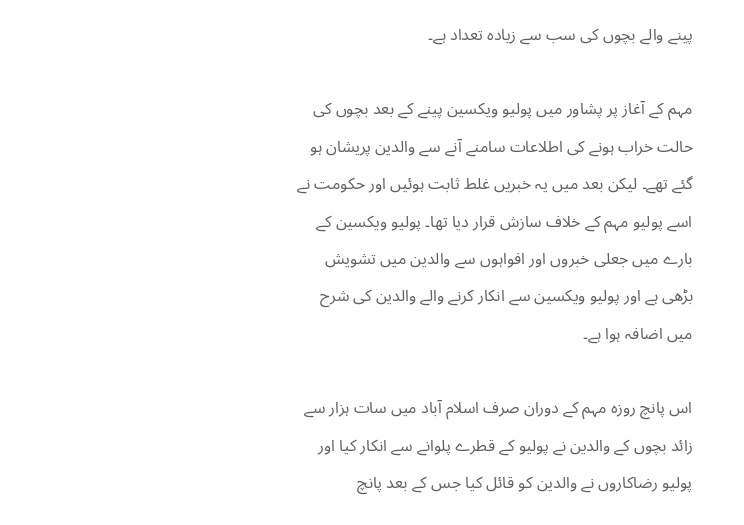پینے والے بچوں کی سب سے زیادہ تعداد ہے۔

مہم کے آغاز پر پشاور میں پولیو ویکسین پینے کے بعد بچوں کی حالت خراب ہونے کی اطلاعات سامنے آنے سے والدین پریشان ہو گئے تھے۔ لیکن بعد میں یہ خبریں غلط ثابت ہوئیں اور حکومت نے اسے پولیو مہم کے خلاف سازش قرار دیا تھا۔ پولیو ویکسین کے بارے میں جعلی خبروں اور افواہوں سے والدین میں تشویش بڑھی ہے اور پولیو ویکسین سے انکار کرنے والے والدین کی شرح میں اضافہ ہوا ہے۔

اس پانچ روزہ مہم کے دوران صرف اسلام آباد میں سات ہزار سے زائد بچوں کے والدین نے پولیو کے قطرے پلوانے سے انکار کیا اور پولیو رضاکاروں نے والدین کو قائل کیا جس کے بعد پانچ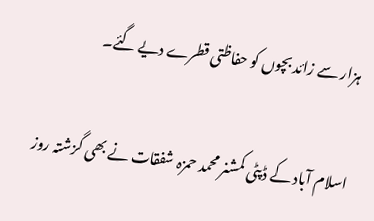ہزار سے زائد بچوں کو حفاظتی قطرے دیے گئے۔

اسلام آباد کے ڈپٹی کمشنر محمد حمزہ شفقات نے بھی گزشتہ روز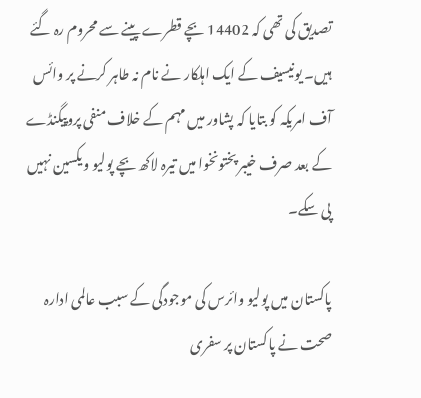تصدیق کی تھی کہ 14402 بچے قطرے پینے سے محروم رہ گئے ہیں۔ یونیسیف کے ایک اہلکار نے نام نہ طاہر کرنے پر وائس آف امریکہ کو بتایا کہ پشاور میں مہم کے خلاف منفی پروپیگنڈے کے بعد صرف خیبر پختونخوا میں تیرہ لاکھ بچے پولیو ویکسین نہیں پی سکے۔

پاکستان میں پولیو وائرس کی موجودگی کے سبب عالمی ادارہ صحت نے پاکستان پر سفری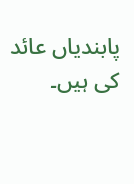پابندیاں عائد کی ہیں۔